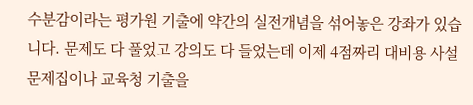수분감이라는 평가원 기출에 약간의 실전개념을 섞어놓은 강좌가 있습니다. 문제도 다 풀었고 강의도 다 들었는데 이제 4점짜리 대비용 사설 문제집이나 교육청 기출을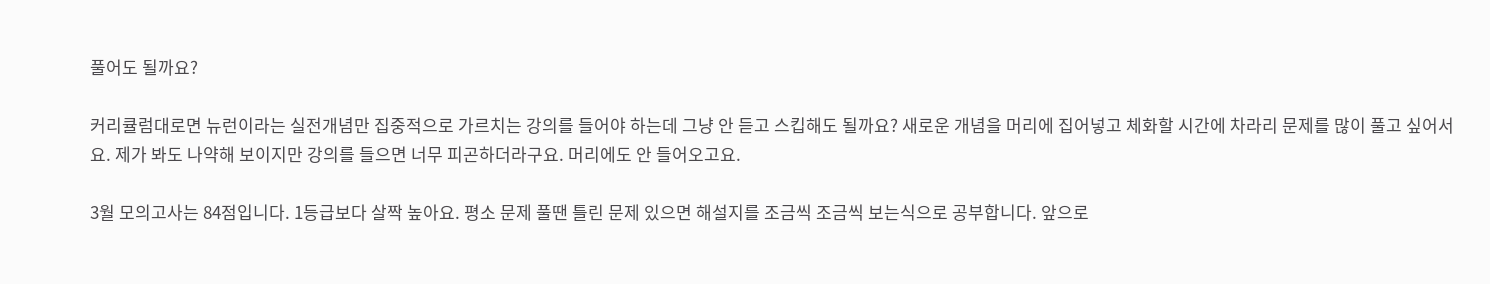풀어도 될까요?

커리큘럼대로면 뉴런이라는 실전개념만 집중적으로 가르치는 강의를 들어야 하는데 그냥 안 듣고 스킵해도 될까요? 새로운 개념을 머리에 집어넣고 체화할 시간에 차라리 문제를 많이 풀고 싶어서요. 제가 봐도 나약해 보이지만 강의를 들으면 너무 피곤하더라구요. 머리에도 안 들어오고요.

3월 모의고사는 84점입니다. 1등급보다 살짝 높아요. 평소 문제 풀땐 틀린 문제 있으면 해설지를 조금씩 조금씩 보는식으로 공부합니다. 앞으로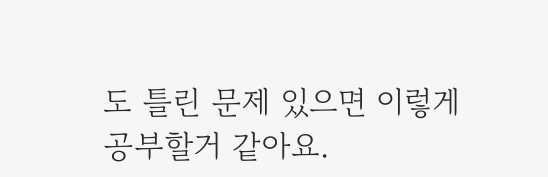도 틀린 문제 있으면 이렇게 공부할거 같아요.